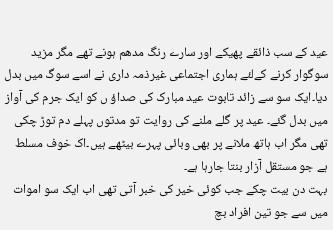عید کے سب ذائقے پھیکے اور سارے رنگ مدھم ہونے تھے مگر مزید سوگوار کرنے کےلئے ہماری اجتماعی غیرذمہ داری نے اسے سوگ میں بدل دیا۔ایک سو سے زائد تابوت عید مبارک کی صداؤ ں کو ایک جرم کی آواز میں بدل گئے۔ عید پر گلے ملنے کی روایت تو مدتوں پہلے دم توڑ چکی تھی مگر اب ہاتھ ملانے پر بھی وبائی پہرے بیٹھے ہیں۔اک خوف مسلط ہے جو مستقل آزار بنتا جارہا ہے۔
بہت دن بیت چکے جب کوئی خیر کی خبر آتی تھی اب ایک سو اموات میں سے جو تین افراد بچ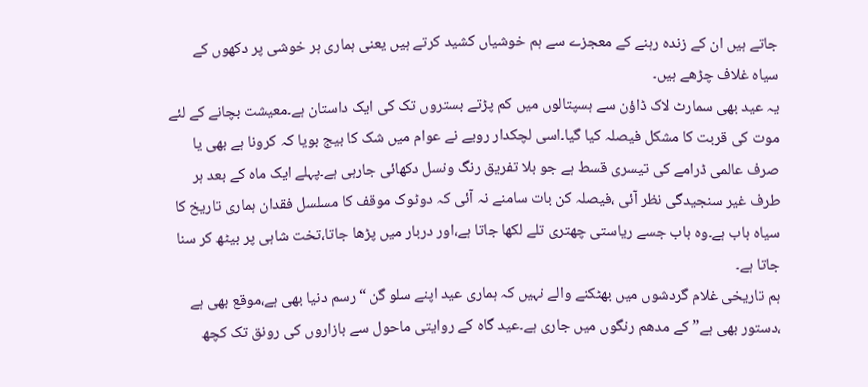جاتے ہیں ان کے زندہ رہنے کے معجزے سے ہم خوشیاں کشید کرتے ہیں یعنی ہماری ہر خوشی پر دکھوں کے سیاہ غلاف چڑھے ہیں۔
یہ عید بھی سمارٹ لاک ڈاؤن سے ہسپتالوں میں کم پڑتے بستروں تک کی ایک داستان ہے۔معیشت بچانے کے لئے موت کی قربت کا مشکل فیصلہ کیا گیا۔اسی لچکدار رویے نے عوام میں شک کا بیج بویا کہ کرونا ہے بھی یا صرف عالمی ڈرامے کی تیسری قسط ہے جو بلا تفریق رنگ ونسل دکھائی جارہی ہے۔پہلے ایک ماہ کے بعد ہر طرف غیر سنجیدگی نظر آئی ،فیصلہ کن بات سامنے نہ آئی کہ دوٹوک موقف کا مسلسل فقدان ہماری تاریخ کا سیاہ باب ہے۔وہ باب جسے ریاستی چھتری تلے لکھا جاتا ہے،اور دربار میں پڑھا جاتا،تخت شاہی پر بیٹھ کر سنا جاتا ہے۔
ہم تاریخی غلام گردشوں میں بھٹکنے والے نہیں کہ ہماری عید اپنے سلو گن “رسم دنیا بھی ہے،موقع بھی ہے ،دستور بھی ہے” کے مدھم رنگوں میں جاری ہے۔عید گاہ کے روایتی ماحول سے بازاروں کی رونق تک کچھ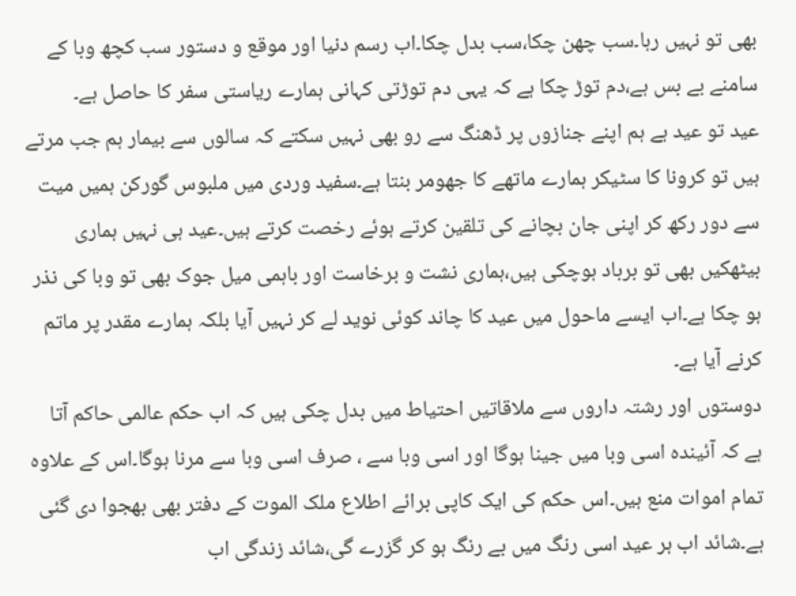بھی تو نہیں رہا۔سب چھن چکا،سب بدل چکا۔اب رسم دنیا اور موقع و دستور سب کچھ وبا کے سامنے بے بس ہے،دم توڑ چکا ہے کہ یہی دم توڑتی کہانی ہمارے ریاستی سفر کا حاصل ہے۔
عید تو عید ہے ہم اپنے جنازوں پر ڈھنگ سے رو بھی نہیں سکتے کہ سالوں سے بیمار ہم جب مرتے ہیں تو کرونا کا سٹیکر ہمارے ماتھے کا جھومر بنتا ہے۔سفید وردی میں ملبوس گورکن ہمیں میت سے دور رکھ کر اپنی جان بچانے کی تلقین کرتے ہوئے رخصت کرتے ہیں۔عید ہی نہیں ہماری بیٹھکیں بھی تو برباد ہوچکی ہیں،ہماری نشت و برخاست اور باہمی میل جوک بھی تو وبا کی نذر ہو چکا ہے۔اب ایسے ماحول میں عید کا چاند کوئی نوید لے کر نہیں آیا بلکہ ہمارے مقدر پر ماتم کرنے آیا ہے۔
دوستوں اور رشتہ داروں سے ملاقاتیں احتیاط میں بدل چکی ہیں کہ اب حکم عالمی حاکم آتا ہے کہ آئیندہ اسی وبا میں جینا ہوگا اور اسی وبا سے ، صرف اسی وبا سے مرنا ہوگا۔اس کے علاوہ تمام اموات منع ہیں۔اس حکم کی ایک کاپی برائے اطلاع ملک الموت کے دفتر بھی بھجوا دی گئی ہے۔شائد اب ہر عید اسی رنگ میں بے رنگ ہو کر گزرے گی،شائد زندگی اب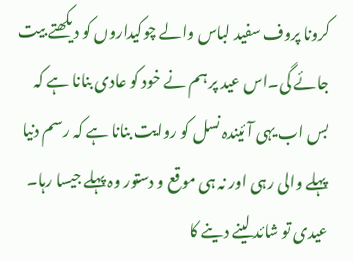کرونا پروف سفید لباس والے چوکیداروں کو دیکھتے بیت جائے گی۔اس عید پر ہم نے خود کو عادی بنانا ہے کہ بس اب یہی آئیندہ نسل کو روایت بنانا ہے کہ رسم دنیا پہلے والی رہی اور نہ ہی موقع و دستور وہ پہلے جیسا رہا۔
عیدی تو شائد لینے دینے کا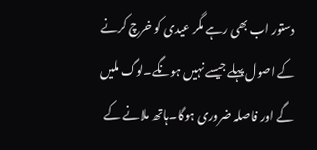دستور اب بھی رہے مگر عیدی کو خرچ کرنے کے اصول پہلے جیسے نہیں ہونگے۔لوگ ملیں گے اور فاصلہ ضروری ہوگا۔ہاتھ ملانے کے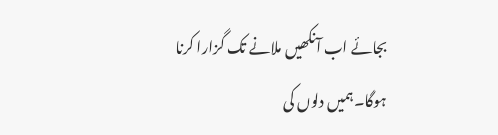بجائے اب آنکھیں ملانے تک گزارا کرنا ہوگا۔ہمیں دلوں کی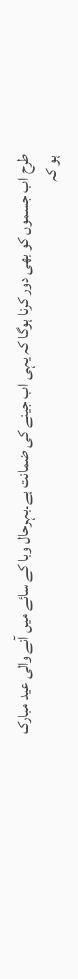طرح اب جسموں کو بھی دور کرنا ہوگا کہ یہی اب جینے کی ضمانت ہے۔بہرحال وبا کے سائے میں آنے والی عید مبارک ہو کہ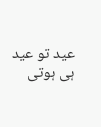عید تو عید ہی ہوتی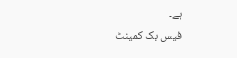ہے۔
فیس بک کمینٹ